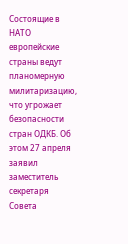Состоящие в НАТО европейские страны ведут планомерную милитаризацию, что угрожает безопасности стран ОДКБ. Об этом 27 апреля заявил заместитель секретаря Совета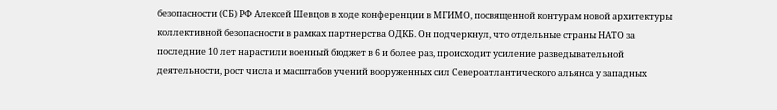безопасности (СБ) РФ Алексей Шевцов в ходе конференции в МГИМО, посвященной контурам новой архитектуры коллективной безопасности в рамках партнерства ОДКБ. Он подчеркнул, что отдельные страны НАТО за последние 10 лет нарастили военный бюджет в 6 и более раз, происходит усиление разведывательной деятельности, рост числа и масштабов учений вооруженных сил Североатлантического альянса у западных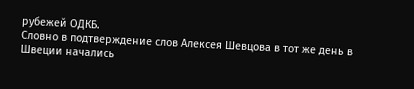рубежей ОДКБ.
Словно в подтверждение слов Алексея Шевцова в тот же день в Швеции начались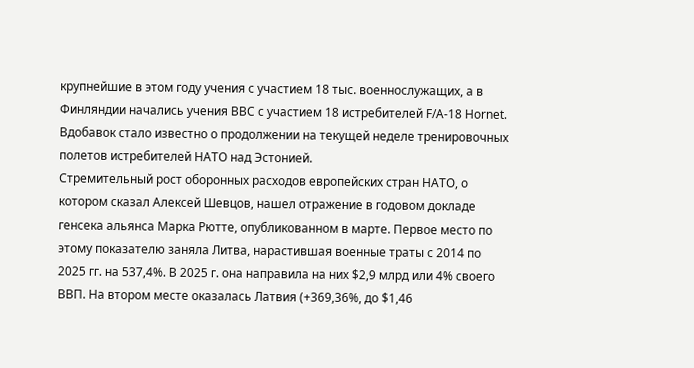крупнейшие в этом году учения с участием 18 тыс. военнослужащих, а в Финляндии начались учения ВВС с участием 18 истребителей F/A-18 Hornet. Вдобавок стало известно о продолжении на текущей неделе тренировочных полетов истребителей НАТО над Эстонией.
Стремительный рост оборонных расходов европейских стран НАТО, о котором сказал Алексей Шевцов, нашел отражение в годовом докладе генсека альянса Марка Рютте, опубликованном в марте. Первое место по этому показателю заняла Литва, нарастившая военные траты с 2014 по 2025 гг. на 537,4%. В 2025 г. она направила на них $2,9 млрд или 4% своего ВВП. На втором месте оказалась Латвия (+369,36%, до $1,46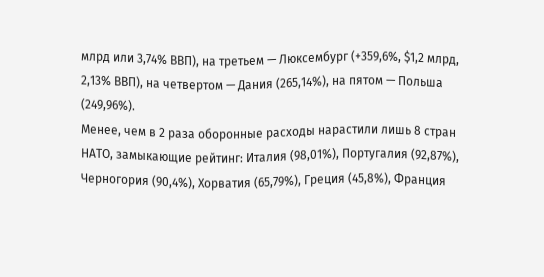млрд или 3,74% ВВП), на третьем — Люксембург (+359,6%, $1,2 млрд, 2,13% ВВП), на четвертом — Дания (265,14%), на пятом — Польша (249,96%).
Менее, чем в 2 раза оборонные расходы нарастили лишь 8 стран НАТО, замыкающие рейтинг: Италия (98,01%), Португалия (92,87%), Черногория (90,4%), Хорватия (65,79%), Греция (45,8%), Франция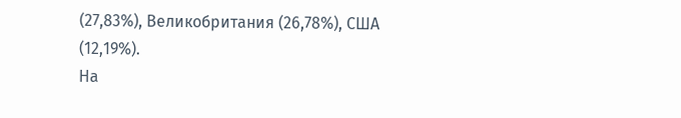(27,83%), Великобритания (26,78%), США (12,19%).
На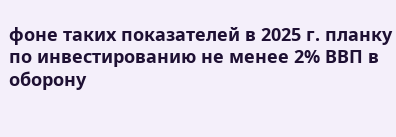фоне таких показателей в 2025 г. планку по инвестированию не менее 2% ВВП в оборону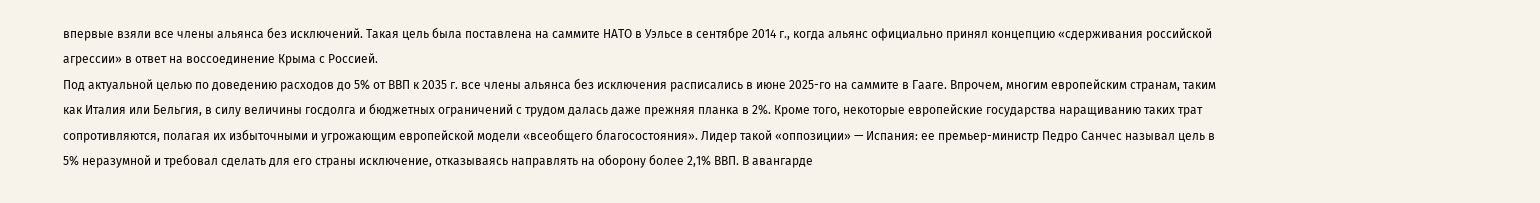впервые взяли все члены альянса без исключений. Такая цель была поставлена на саммите НАТО в Уэльсе в сентябре 2014 г., когда альянс официально принял концепцию «сдерживания российской агрессии» в ответ на воссоединение Крыма с Россией.
Под актуальной целью по доведению расходов до 5% от ВВП к 2035 г. все члены альянса без исключения расписались в июне 2025-го на саммите в Гааге. Впрочем, многим европейским странам, таким как Италия или Бельгия, в силу величины госдолга и бюджетных ограничений с трудом далась даже прежняя планка в 2%. Кроме того, некоторые европейские государства наращиванию таких трат сопротивляются, полагая их избыточными и угрожающим европейской модели «всеобщего благосостояния». Лидер такой «оппозиции» — Испания: ее премьер-министр Педро Санчес называл цель в 5% неразумной и требовал сделать для его страны исключение, отказываясь направлять на оборону более 2,1% ВВП. В авангарде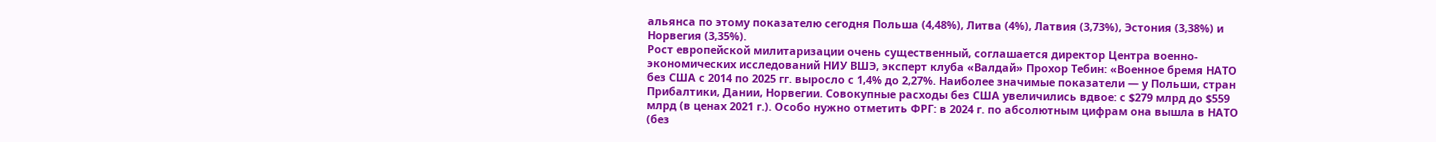альянса по этому показателю сегодня Польша (4,48%), Литва (4%), Латвия (3,73%), Эстония (3,38%) и Норвегия (3,35%).
Рост европейской милитаризации очень существенный, соглашается директор Центра военно-экономических исследований НИУ ВШЭ, эксперт клуба «Валдай» Прохор Тебин: «Военное бремя НАТО без США с 2014 по 2025 гг. выросло с 1,4% до 2,27%. Наиболее значимые показатели — у Польши, стран Прибалтики, Дании, Норвегии. Совокупные расходы без США увеличились вдвое: с $279 млрд до $559 млрд (в ценах 2021 г.). Особо нужно отметить ФРГ: в 2024 г. по абсолютным цифрам она вышла в НАТО (без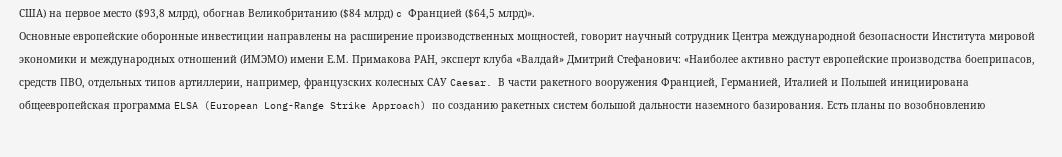США) на первое место ($93,8 млрд), обогнав Великобританию ($84 млрд) c Францией ($64,5 млрд)».
Основные европейские оборонные инвестиции направлены на расширение производственных мощностей, говорит научный сотрудник Центра международной безопасности Института мировой экономики и международных отношений (ИМЭМО) имени Е.М. Примакова РАН, эксперт клуба «Валдай» Дмитрий Стефанович: «Наиболее активно растут европейские производства боеприпасов, средств ПВО, отдельных типов артиллерии, например, французских колесных САУ Caesar. В части ракетного вооружения Францией, Германией, Италией и Польшей инициирована общеевропейская программа ELSA (European Long-Range Strike Approach) по созданию ракетных систем большой дальности наземного базирования. Есть планы по возобновлению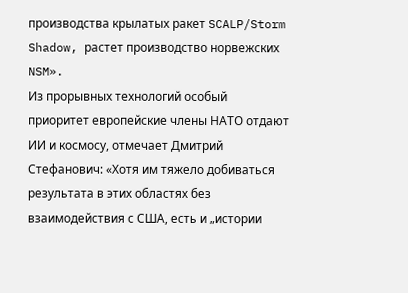производства крылатых ракет SCALP/Storm Shadow, растет производство норвежских NSM».
Из прорывных технологий особый приоритет европейские члены НАТО отдают ИИ и космосу, отмечает Дмитрий Стефанович: «Хотя им тяжело добиваться результата в этих областях без взаимодействия с США, есть и „истории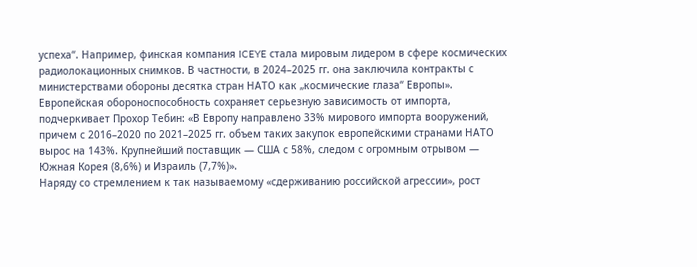успеха“. Например, финская компания ICEYE стала мировым лидером в сфере космических радиолокационных снимков. В частности, в 2024–2025 гг. она заключила контракты с министерствами обороны десятка стран НАТО как „космические глаза“ Европы».
Европейская обороноспособность сохраняет серьезную зависимость от импорта, подчеркивает Прохор Тебин: «В Европу направлено 33% мирового импорта вооружений, причем с 2016–2020 по 2021–2025 гг. объем таких закупок европейскими странами НАТО вырос на 143%. Крупнейший поставщик — США с 58%, следом с огромным отрывом — Южная Корея (8,6%) и Израиль (7,7%)».
Наряду со стремлением к так называемому «сдерживанию российской агрессии», рост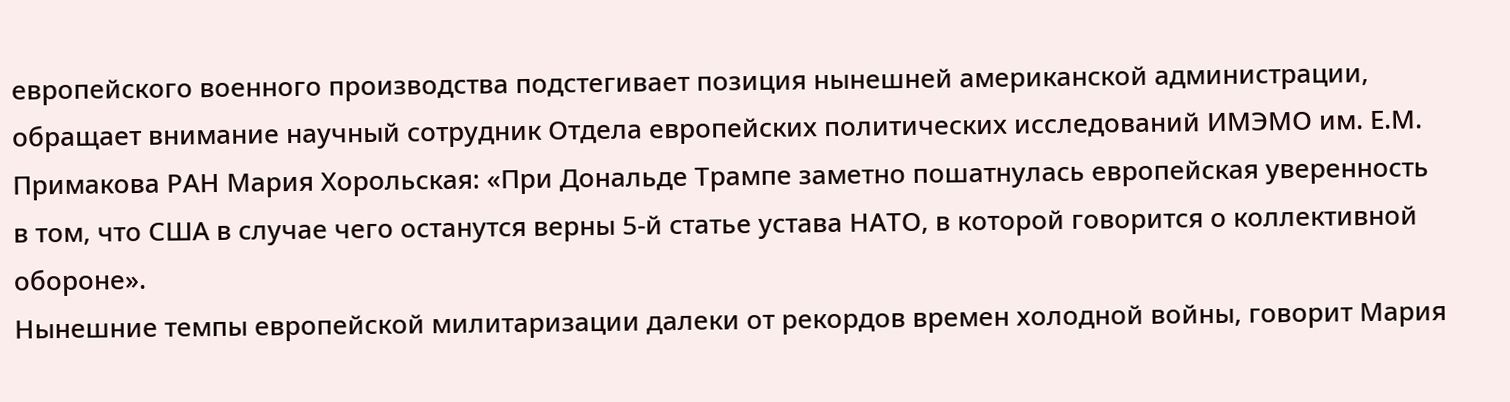европейского военного производства подстегивает позиция нынешней американской администрации, обращает внимание научный сотрудник Отдела европейских политических исследований ИМЭМО им. Е.М. Примакова РАН Мария Хорольская: «При Дональде Трампе заметно пошатнулась европейская уверенность в том, что США в случае чего останутся верны 5-й статье устава НАТО, в которой говорится о коллективной обороне».
Нынешние темпы европейской милитаризации далеки от рекордов времен холодной войны, говорит Мария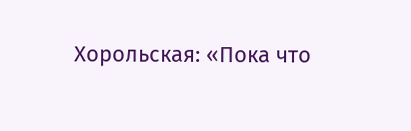Хорольская: «Пока что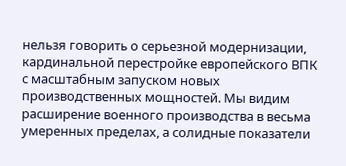нельзя говорить о серьезной модернизации, кардинальной перестройке европейского ВПК с масштабным запуском новых производственных мощностей. Мы видим расширение военного производства в весьма умеренных пределах, а солидные показатели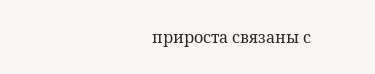прироста связаны с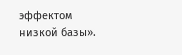эффектом низкой базы».